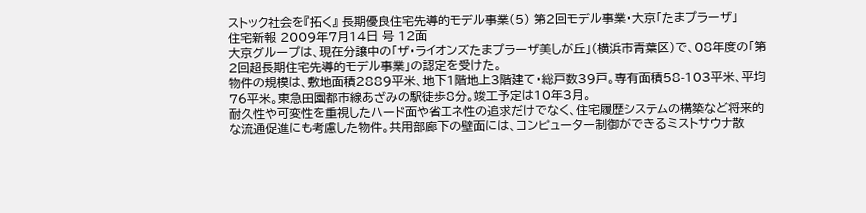ストック社会を『拓く』 長期優良住宅先導的モデル事業(5) 第2回モデル事業・大京「たまプラーザ」
住宅新報 2009年7月14日 号 12面
大京グループは、現在分譲中の「ザ・ライオンズたまプラーザ美しが丘」(横浜市青葉区)で、08年度の「第2回超長期住宅先導的モデル事業」の認定を受けた。
物件の規模は、敷地面積2889平米、地下1階地上3階建て・総戸数39戸。専有面積58-103平米、平均76平米。東急田園都市線あざみの駅徒歩8分。竣工予定は10年3月。
耐久性や可変性を重視したハード面や省エネ性の追求だけでなく、住宅履歴システムの構築など将来的な流通促進にも考慮した物件。共用部廊下の壁面には、コンピューター制御ができるミストサウナ散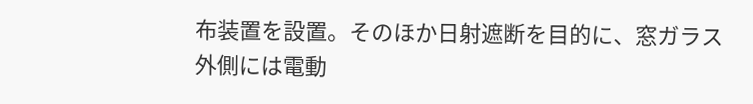布装置を設置。そのほか日射遮断を目的に、窓ガラス外側には電動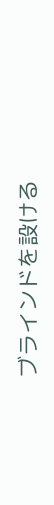ブラインドを設ける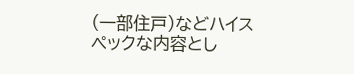(一部住戸)などハイスペックな内容とし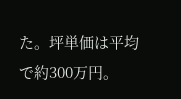た。坪単価は平均で約300万円。